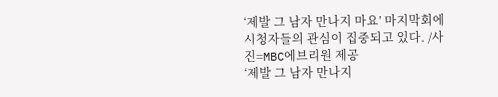‘제발 그 남자 만나지 마요’ 마지막회에 시청자들의 관심이 집중되고 있다. /사진=MBC에브리원 제공
‘제발 그 남자 만나지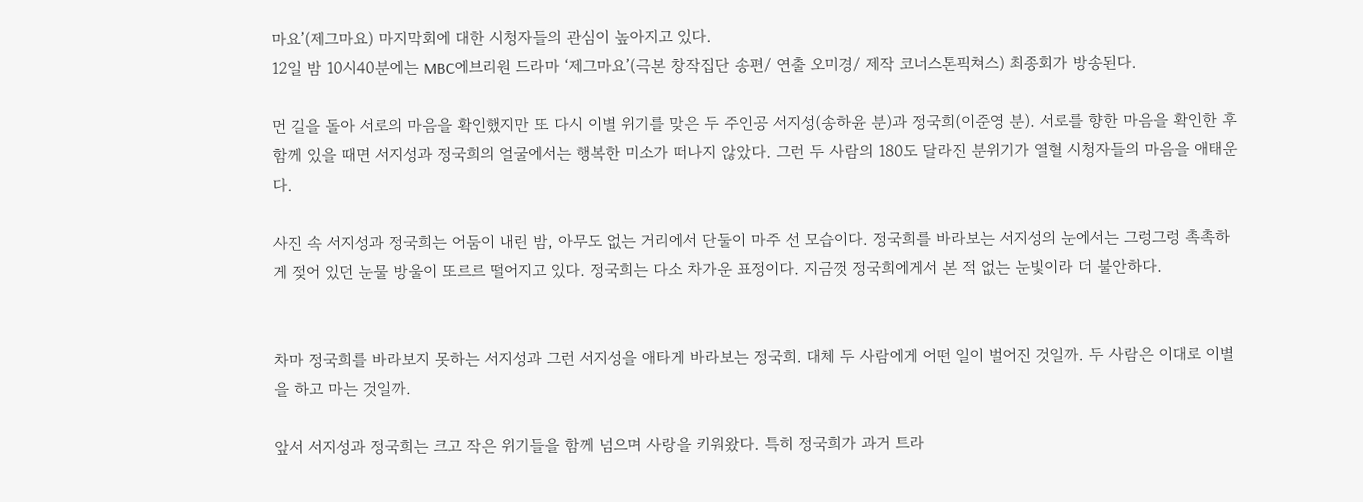마요’(제그마요) 마지막회에 대한 시청자들의 관심이 높아지고 있다.
12일 밤 10시40분에는 MBC에브리원 드라마 ‘제그마요’(극본 창작집단 송편/ 연출 오미경/ 제작 코너스톤픽쳐스) 최종회가 방송된다.

먼 길을 돌아 서로의 마음을 확인했지만 또 다시 이별 위기를 맞은 두 주인공 서지성(송하윤 분)과 정국희(이준영 분). 서로를 향한 마음을 확인한 후 함께 있을 때면 서지성과 정국희의 얼굴에서는 행복한 미소가 떠나지 않았다. 그런 두 사람의 180도 달라진 분위기가 열혈 시청자들의 마음을 애태운다.

사진 속 서지성과 정국희는 어둠이 내린 밤, 아무도 없는 거리에서 단둘이 마주 선 모습이다. 정국희를 바라보는 서지성의 눈에서는 그렁그렁 촉촉하게 젖어 있던 눈물 방울이 또르르 떨어지고 있다. 정국희는 다소 차가운 표정이다. 지금껏 정국희에게서 본 적 없는 눈빛이라 더 불안하다.


차마 정국희를 바라보지 못하는 서지성과 그런 서지성을 애타게 바라보는 정국희. 대체 두 사람에게 어떤 일이 벌어진 것일까. 두 사람은 이대로 이별을 하고 마는 것일까.

앞서 서지성과 정국희는 크고 작은 위기들을 함께 넘으며 사랑을 키워왔다. 특히 정국희가 과거 트라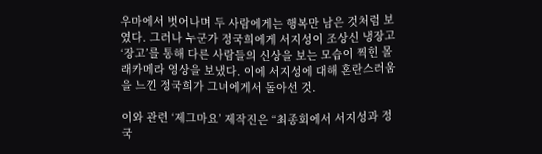우마에서 벗어나며 두 사람에게는 행복만 남은 것처럼 보였다. 그러나 누군가 정국희에게 서지성이 조상신 냉장고 ‘장고’를 통해 다른 사람들의 신상을 보는 모습이 찍힌 몰래카메라 영상을 보냈다. 이에 서지성에 대해 혼란스러움을 느낀 정국희가 그녀에게서 돌아선 것.

이와 관련 ‘제그마요’ 제작진은 “최종회에서 서지성과 정국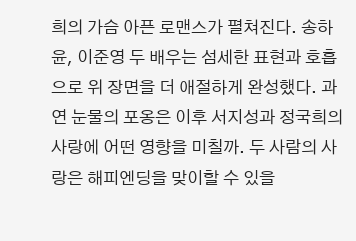희의 가슴 아픈 로맨스가 펼쳐진다. 송하윤, 이준영 두 배우는 섬세한 표현과 호흡으로 위 장면을 더 애절하게 완성했다. 과연 눈물의 포옹은 이후 서지성과 정국희의 사랑에 어떤 영향을 미칠까. 두 사람의 사랑은 해피엔딩을 맞이할 수 있을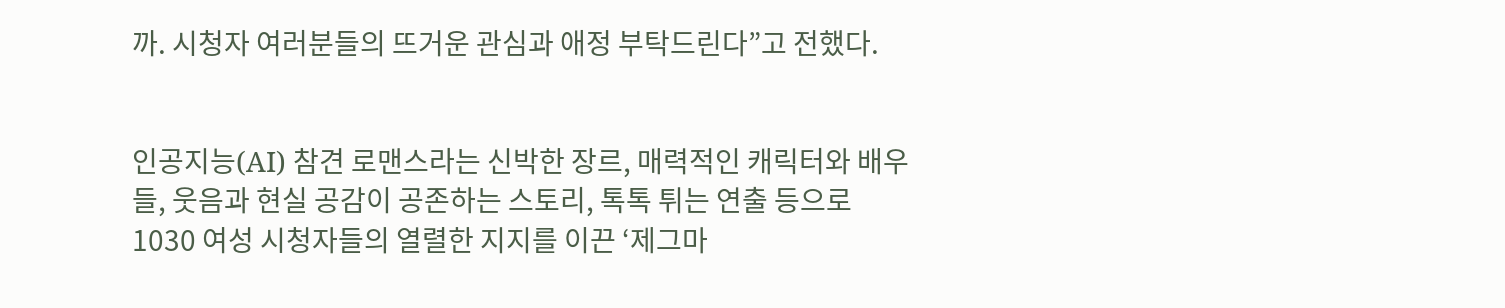까. 시청자 여러분들의 뜨거운 관심과 애정 부탁드린다”고 전했다.


인공지능(AI) 참견 로맨스라는 신박한 장르, 매력적인 캐릭터와 배우들, 웃음과 현실 공감이 공존하는 스토리, 톡톡 튀는 연출 등으로 1030 여성 시청자들의 열렬한 지지를 이끈 ‘제그마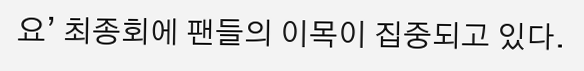요’ 최종회에 팬들의 이목이 집중되고 있다.